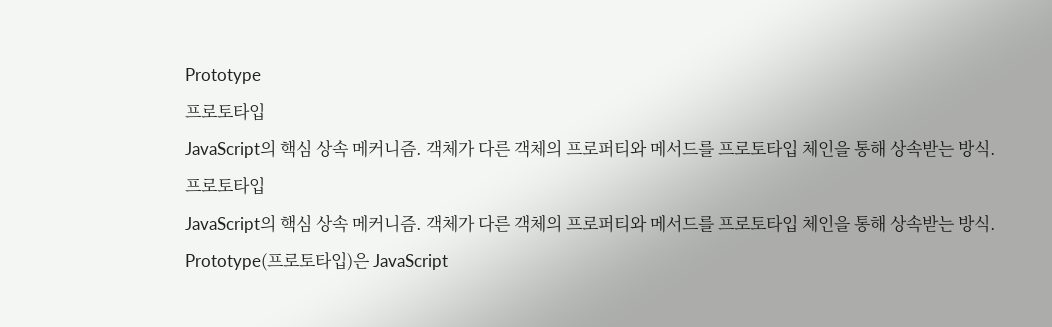Prototype
프로토타입
JavaScript의 핵심 상속 메커니즘. 객체가 다른 객체의 프로퍼티와 메서드를 프로토타입 체인을 통해 상속받는 방식.
프로토타입
JavaScript의 핵심 상속 메커니즘. 객체가 다른 객체의 프로퍼티와 메서드를 프로토타입 체인을 통해 상속받는 방식.
Prototype(프로토타입)은 JavaScript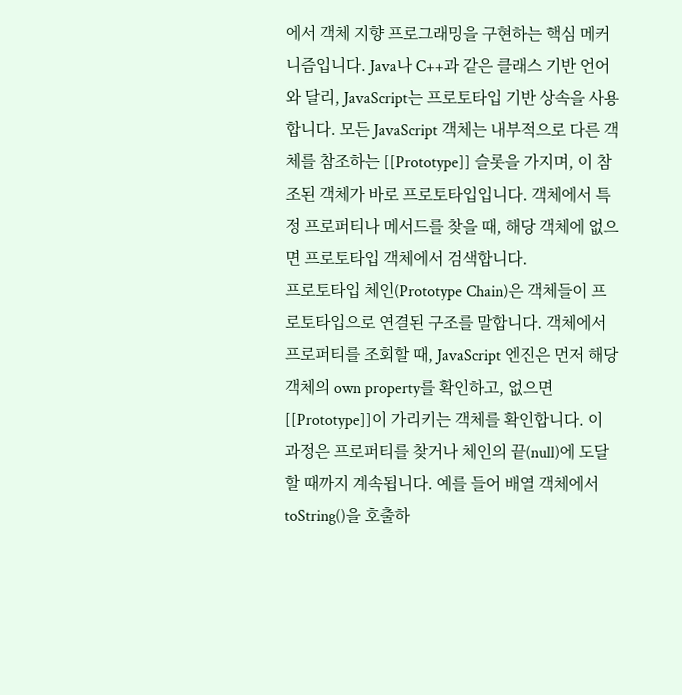에서 객체 지향 프로그래밍을 구현하는 핵심 메커니즘입니다. Java나 C++과 같은 클래스 기반 언어와 달리, JavaScript는 프로토타입 기반 상속을 사용합니다. 모든 JavaScript 객체는 내부적으로 다른 객체를 참조하는 [[Prototype]] 슬롯을 가지며, 이 참조된 객체가 바로 프로토타입입니다. 객체에서 특정 프로퍼티나 메서드를 찾을 때, 해당 객체에 없으면 프로토타입 객체에서 검색합니다.
프로토타입 체인(Prototype Chain)은 객체들이 프로토타입으로 연결된 구조를 말합니다. 객체에서 프로퍼티를 조회할 때, JavaScript 엔진은 먼저 해당 객체의 own property를 확인하고, 없으면 [[Prototype]]이 가리키는 객체를 확인합니다. 이 과정은 프로퍼티를 찾거나 체인의 끝(null)에 도달할 때까지 계속됩니다. 예를 들어 배열 객체에서 toString()을 호출하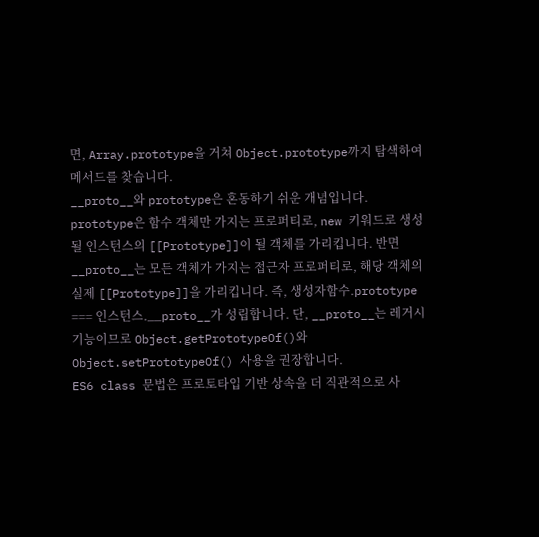면, Array.prototype을 거쳐 Object.prototype까지 탐색하여 메서드를 찾습니다.
__proto__와 prototype은 혼동하기 쉬운 개념입니다. prototype은 함수 객체만 가지는 프로퍼티로, new 키워드로 생성될 인스턴스의 [[Prototype]]이 될 객체를 가리킵니다. 반면 __proto__는 모든 객체가 가지는 접근자 프로퍼티로, 해당 객체의 실제 [[Prototype]]을 가리킵니다. 즉, 생성자함수.prototype === 인스턴스.__proto__가 성립합니다. 단, __proto__는 레거시 기능이므로 Object.getPrototypeOf()와 Object.setPrototypeOf() 사용을 권장합니다.
ES6 class 문법은 프로토타입 기반 상속을 더 직관적으로 사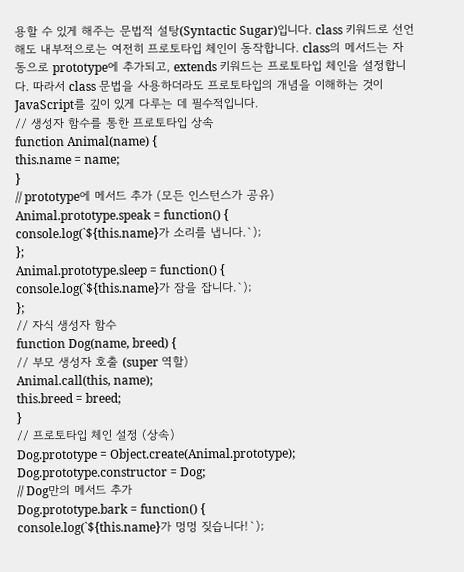용할 수 있게 해주는 문법적 설탕(Syntactic Sugar)입니다. class 키워드로 선언해도 내부적으로는 여전히 프로토타입 체인이 동작합니다. class의 메서드는 자동으로 prototype에 추가되고, extends 키워드는 프로토타입 체인을 설정합니다. 따라서 class 문법을 사용하더라도 프로토타입의 개념을 이해하는 것이 JavaScript를 깊이 있게 다루는 데 필수적입니다.
// 생성자 함수를 통한 프로토타입 상속
function Animal(name) {
this.name = name;
}
// prototype에 메서드 추가 (모든 인스턴스가 공유)
Animal.prototype.speak = function() {
console.log(`${this.name}가 소리를 냅니다.`);
};
Animal.prototype.sleep = function() {
console.log(`${this.name}가 잠을 잡니다.`);
};
// 자식 생성자 함수
function Dog(name, breed) {
// 부모 생성자 호출 (super 역할)
Animal.call(this, name);
this.breed = breed;
}
// 프로토타입 체인 설정 (상속)
Dog.prototype = Object.create(Animal.prototype);
Dog.prototype.constructor = Dog;
// Dog만의 메서드 추가
Dog.prototype.bark = function() {
console.log(`${this.name}가 멍멍 짖습니다!`);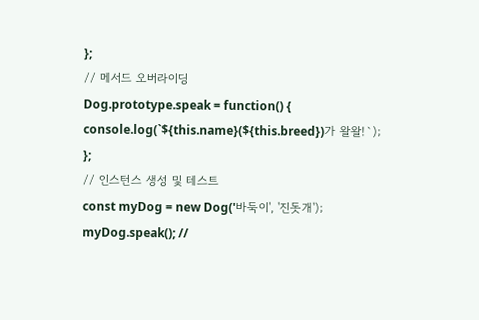};
// 메서드 오버라이딩
Dog.prototype.speak = function() {
console.log(`${this.name}(${this.breed})가 왈왈!`);
};
// 인스턴스 생성 및 테스트
const myDog = new Dog('바둑이', '진돗개');
myDog.speak(); //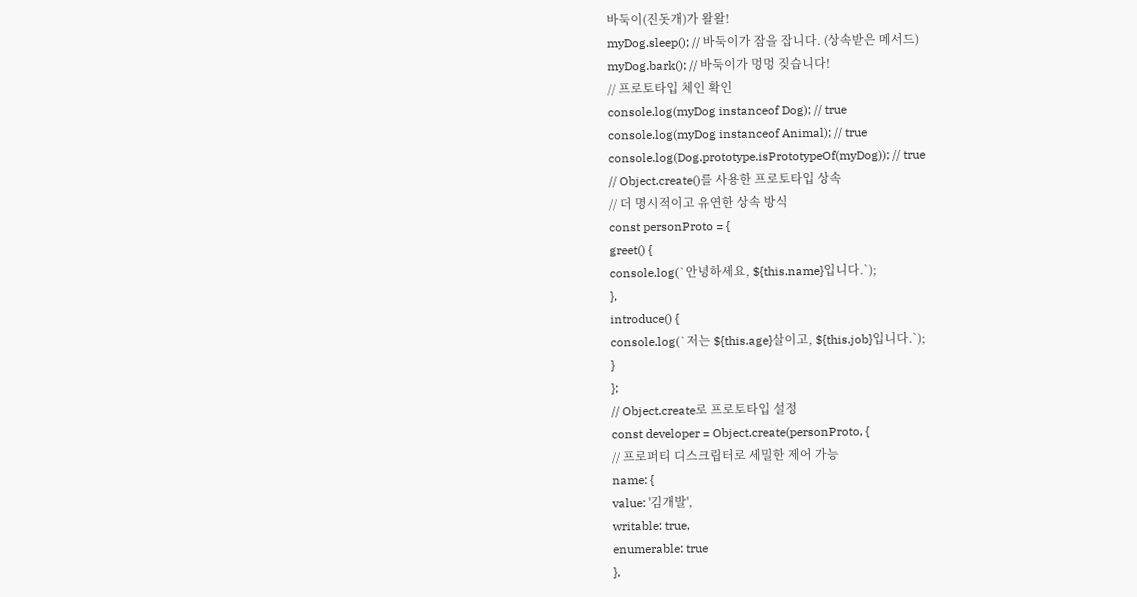바둑이(진돗개)가 왈왈!
myDog.sleep(); // 바둑이가 잠을 잡니다. (상속받은 메서드)
myDog.bark(); // 바둑이가 멍멍 짖습니다!
// 프로토타입 체인 확인
console.log(myDog instanceof Dog); // true
console.log(myDog instanceof Animal); // true
console.log(Dog.prototype.isPrototypeOf(myDog)); // true
// Object.create()를 사용한 프로토타입 상속
// 더 명시적이고 유연한 상속 방식
const personProto = {
greet() {
console.log(`안녕하세요, ${this.name}입니다.`);
},
introduce() {
console.log(`저는 ${this.age}살이고, ${this.job}입니다.`);
}
};
// Object.create로 프로토타입 설정
const developer = Object.create(personProto, {
// 프로퍼티 디스크립터로 세밀한 제어 가능
name: {
value: '김개발',
writable: true,
enumerable: true
},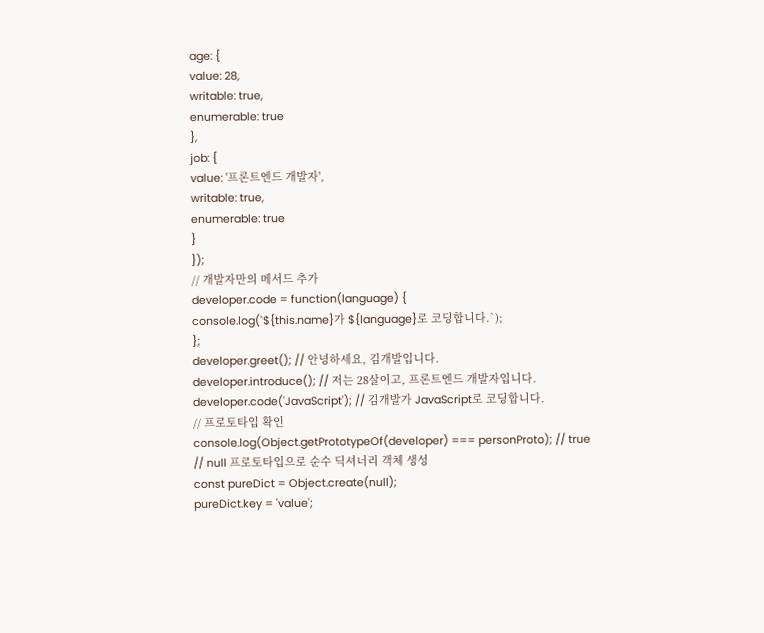age: {
value: 28,
writable: true,
enumerable: true
},
job: {
value: '프론트엔드 개발자',
writable: true,
enumerable: true
}
});
// 개발자만의 메서드 추가
developer.code = function(language) {
console.log(`${this.name}가 ${language}로 코딩합니다.`);
};
developer.greet(); // 안녕하세요, 김개발입니다.
developer.introduce(); // 저는 28살이고, 프론트엔드 개발자입니다.
developer.code('JavaScript'); // 김개발가 JavaScript로 코딩합니다.
// 프로토타입 확인
console.log(Object.getPrototypeOf(developer) === personProto); // true
// null 프로토타입으로 순수 딕셔너리 객체 생성
const pureDict = Object.create(null);
pureDict.key = 'value';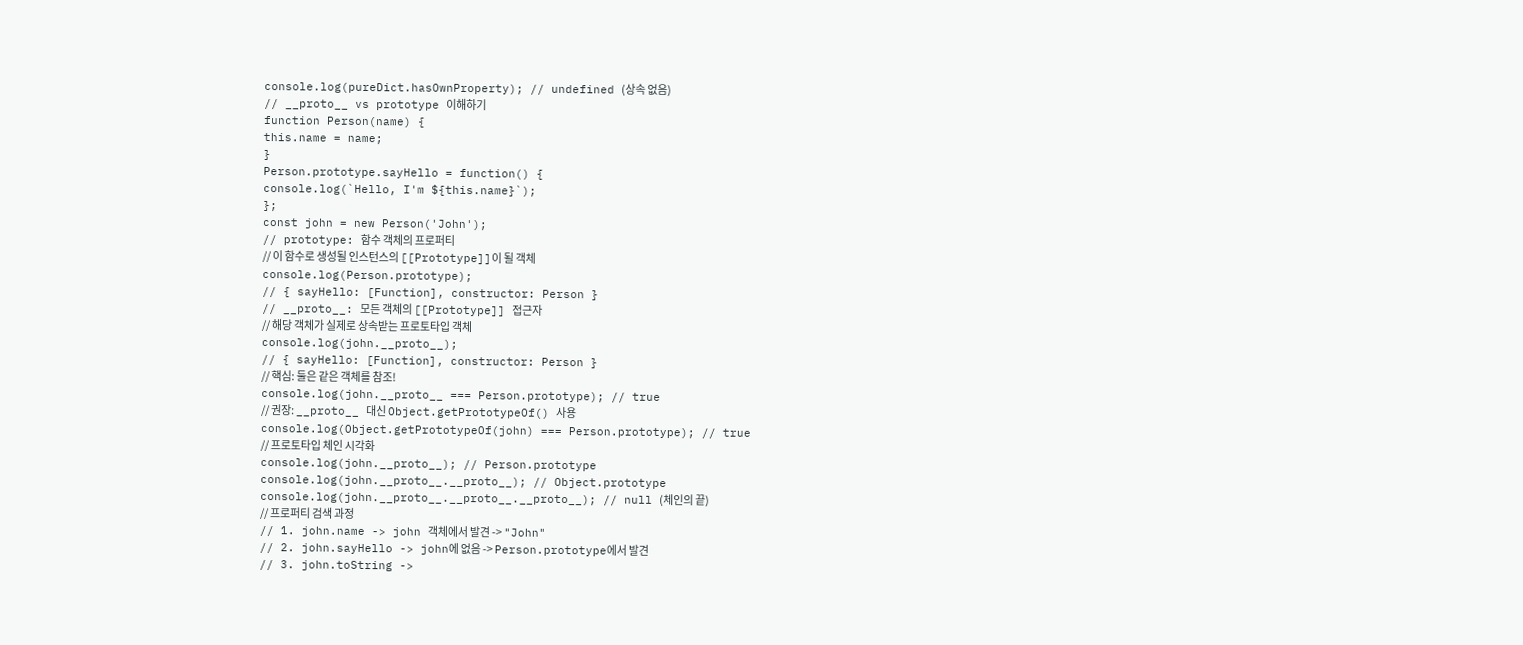console.log(pureDict.hasOwnProperty); // undefined (상속 없음)
// __proto__ vs prototype 이해하기
function Person(name) {
this.name = name;
}
Person.prototype.sayHello = function() {
console.log(`Hello, I'm ${this.name}`);
};
const john = new Person('John');
// prototype: 함수 객체의 프로퍼티
// 이 함수로 생성될 인스턴스의 [[Prototype]]이 될 객체
console.log(Person.prototype);
// { sayHello: [Function], constructor: Person }
// __proto__: 모든 객체의 [[Prototype]] 접근자
// 해당 객체가 실제로 상속받는 프로토타입 객체
console.log(john.__proto__);
// { sayHello: [Function], constructor: Person }
// 핵심: 둘은 같은 객체를 참조!
console.log(john.__proto__ === Person.prototype); // true
// 권장: __proto__ 대신 Object.getPrototypeOf() 사용
console.log(Object.getPrototypeOf(john) === Person.prototype); // true
// 프로토타입 체인 시각화
console.log(john.__proto__); // Person.prototype
console.log(john.__proto__.__proto__); // Object.prototype
console.log(john.__proto__.__proto__.__proto__); // null (체인의 끝)
// 프로퍼티 검색 과정
// 1. john.name -> john 객체에서 발견 -> "John"
// 2. john.sayHello -> john에 없음 -> Person.prototype에서 발견
// 3. john.toString ->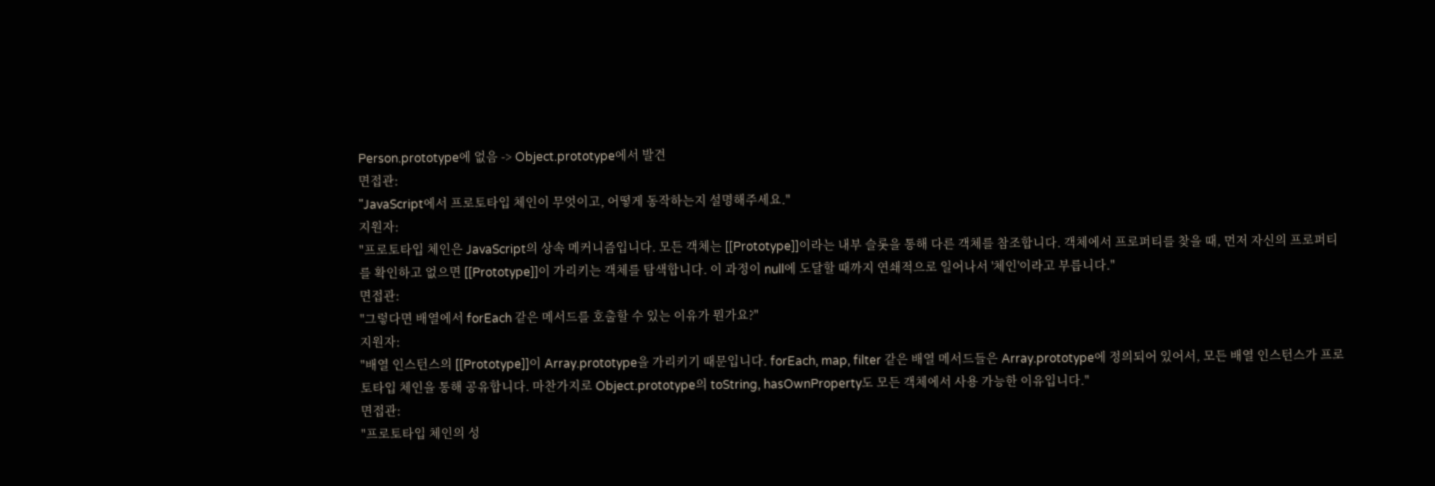Person.prototype에 없음 -> Object.prototype에서 발견
면접관:
"JavaScript에서 프로토타입 체인이 무엇이고, 어떻게 동작하는지 설명해주세요."
지원자:
"프로토타입 체인은 JavaScript의 상속 메커니즘입니다. 모든 객체는 [[Prototype]]이라는 내부 슬롯을 통해 다른 객체를 참조합니다. 객체에서 프로퍼티를 찾을 때, 먼저 자신의 프로퍼티를 확인하고 없으면 [[Prototype]]이 가리키는 객체를 탐색합니다. 이 과정이 null에 도달할 때까지 연쇄적으로 일어나서 '체인'이라고 부릅니다."
면접관:
"그렇다면 배열에서 forEach 같은 메서드를 호출할 수 있는 이유가 뭔가요?"
지원자:
"배열 인스턴스의 [[Prototype]]이 Array.prototype을 가리키기 때문입니다. forEach, map, filter 같은 배열 메서드들은 Array.prototype에 정의되어 있어서, 모든 배열 인스턴스가 프로토타입 체인을 통해 공유합니다. 마찬가지로 Object.prototype의 toString, hasOwnProperty도 모든 객체에서 사용 가능한 이유입니다."
면접관:
"프로토타입 체인의 성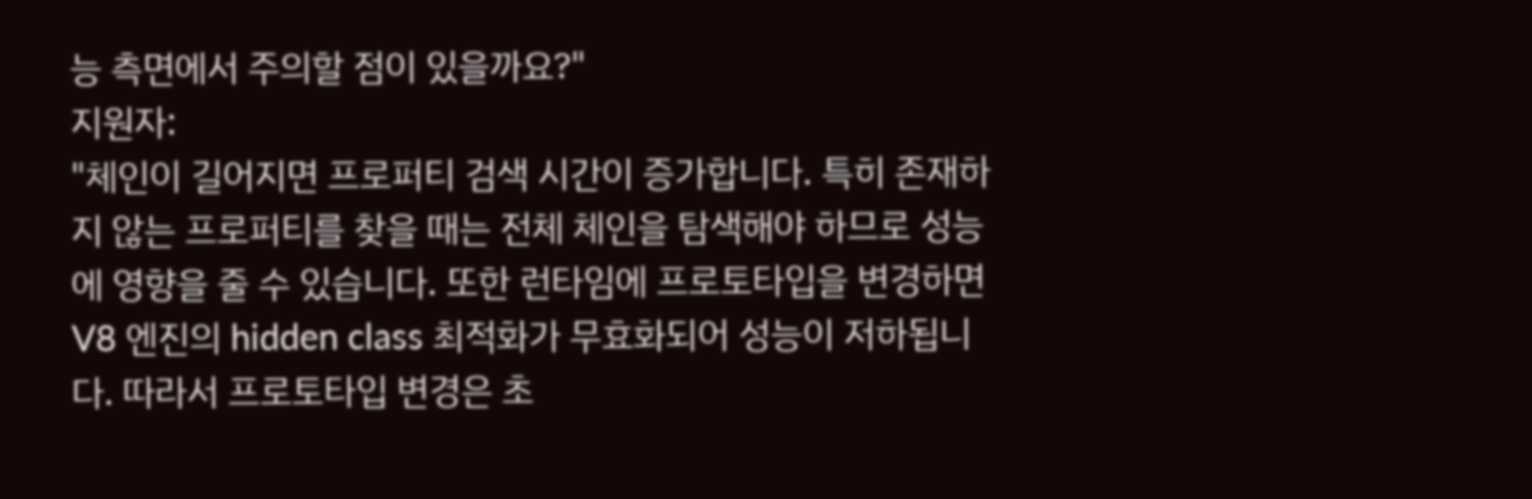능 측면에서 주의할 점이 있을까요?"
지원자:
"체인이 길어지면 프로퍼티 검색 시간이 증가합니다. 특히 존재하지 않는 프로퍼티를 찾을 때는 전체 체인을 탐색해야 하므로 성능에 영향을 줄 수 있습니다. 또한 런타임에 프로토타입을 변경하면 V8 엔진의 hidden class 최적화가 무효화되어 성능이 저하됩니다. 따라서 프로토타입 변경은 초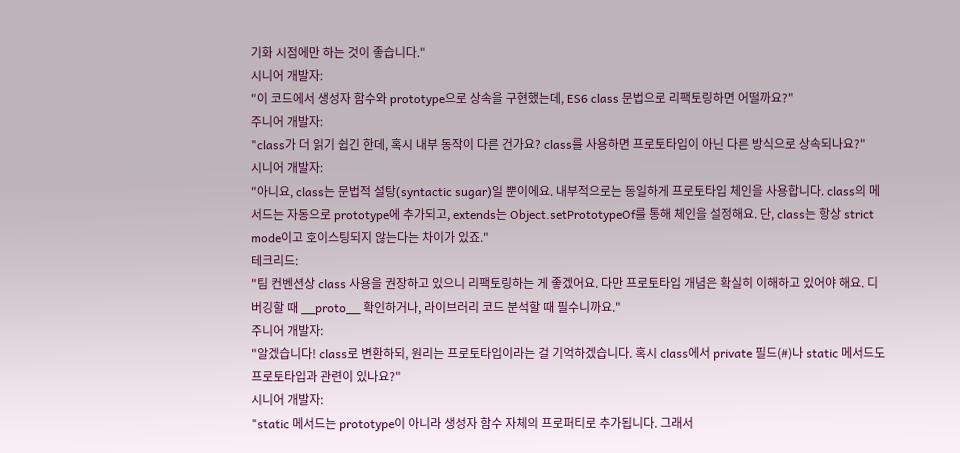기화 시점에만 하는 것이 좋습니다."
시니어 개발자:
"이 코드에서 생성자 함수와 prototype으로 상속을 구현했는데, ES6 class 문법으로 리팩토링하면 어떨까요?"
주니어 개발자:
"class가 더 읽기 쉽긴 한데, 혹시 내부 동작이 다른 건가요? class를 사용하면 프로토타입이 아닌 다른 방식으로 상속되나요?"
시니어 개발자:
"아니요, class는 문법적 설탕(syntactic sugar)일 뿐이에요. 내부적으로는 동일하게 프로토타입 체인을 사용합니다. class의 메서드는 자동으로 prototype에 추가되고, extends는 Object.setPrototypeOf를 통해 체인을 설정해요. 단, class는 항상 strict mode이고 호이스팅되지 않는다는 차이가 있죠."
테크리드:
"팀 컨벤션상 class 사용을 권장하고 있으니 리팩토링하는 게 좋겠어요. 다만 프로토타입 개념은 확실히 이해하고 있어야 해요. 디버깅할 때 __proto__ 확인하거나, 라이브러리 코드 분석할 때 필수니까요."
주니어 개발자:
"알겠습니다! class로 변환하되, 원리는 프로토타입이라는 걸 기억하겠습니다. 혹시 class에서 private 필드(#)나 static 메서드도 프로토타입과 관련이 있나요?"
시니어 개발자:
"static 메서드는 prototype이 아니라 생성자 함수 자체의 프로퍼티로 추가됩니다. 그래서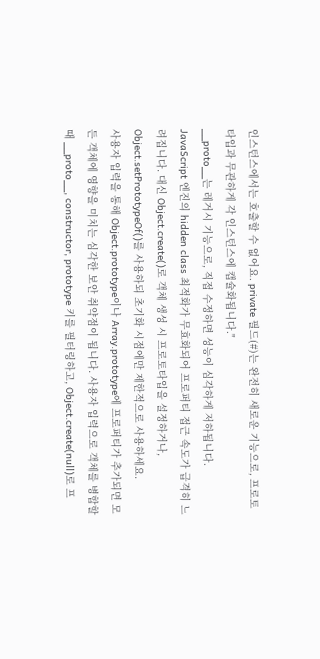인스턴스에서는 호출할 수 없어요. private 필드(#)는 완전히 새로운 기능으로, 프로토타입과 무관하게 각 인스턴스에 캡슐화됩니다."
__proto__는 레거시 기능으로, 직접 수정하면 성능이 심각하게 저하됩니다. JavaScript 엔진의 hidden class 최적화가 무효화되어 프로퍼티 접근 속도가 급격히 느려집니다. 대신 Object.create()로 객체 생성 시 프로토타입을 설정하거나, Object.setPrototypeOf()를 사용하되 초기화 시점에만 제한적으로 사용하세요.
사용자 입력을 통해 Object.prototype이나 Array.prototype에 프로퍼티가 추가되면 모든 객체에 영향을 미치는 심각한 보안 취약점이 됩니다. 사용자 입력으로 객체를 병합할 때 __proto__, constructor, prototype 키를 필터링하고, Object.create(null)로 프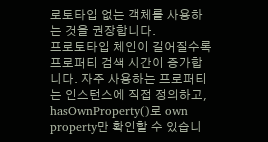로토타입 없는 객체를 사용하는 것을 권장합니다.
프로토타입 체인이 길어질수록 프로퍼티 검색 시간이 증가합니다. 자주 사용하는 프로퍼티는 인스턴스에 직접 정의하고, hasOwnProperty()로 own property만 확인할 수 있습니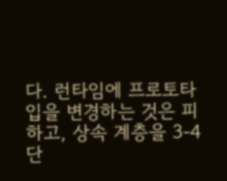다. 런타임에 프로토타입을 변경하는 것은 피하고, 상속 계층을 3-4단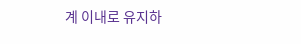계 이내로 유지하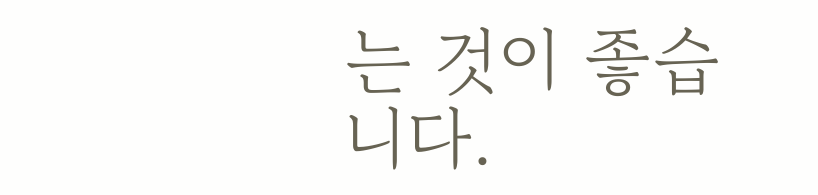는 것이 좋습니다.